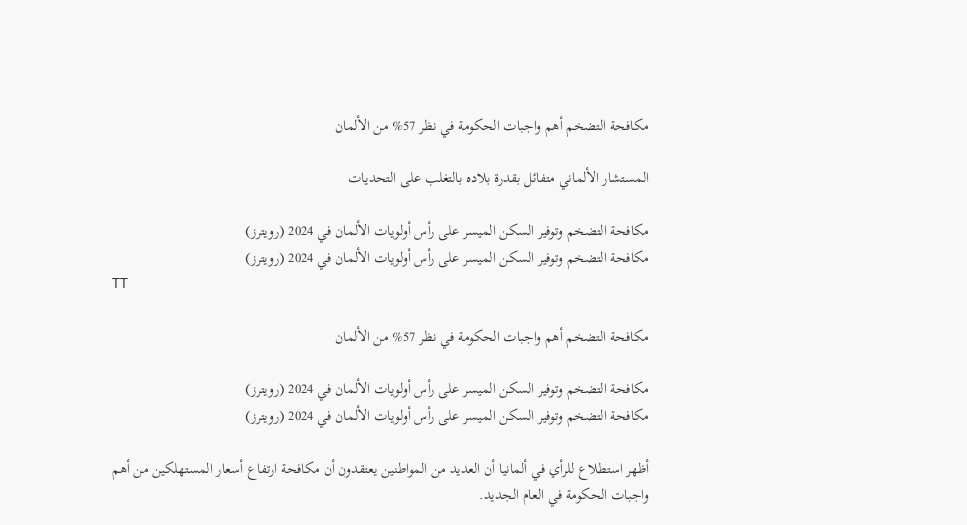مكافحة التضخم أهم واجبات الحكومة في نظر 57% من الألمان

المستشار الألماني متفائل بقدرة بلاده بالتغلب على التحديات

مكافحة التضخم وتوفير السكن الميسر على رأس أولويات الألمان في 2024 (رويترز)
مكافحة التضخم وتوفير السكن الميسر على رأس أولويات الألمان في 2024 (رويترز)
TT

مكافحة التضخم أهم واجبات الحكومة في نظر 57% من الألمان

مكافحة التضخم وتوفير السكن الميسر على رأس أولويات الألمان في 2024 (رويترز)
مكافحة التضخم وتوفير السكن الميسر على رأس أولويات الألمان في 2024 (رويترز)

أظهر استطلاع للرأي في ألمانيا أن العديد من المواطنين يعتقدون أن مكافحة ارتفاع أسعار المستهلكين من أهم واجبات الحكومة في العام الجديد.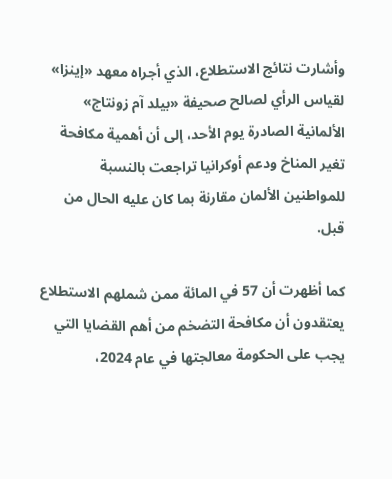وأشارت نتائج الاستطلاع، الذي أجراه معهد «إينزا» لقياس الرأي لصالح صحيفة «بيلد آم زونتاج» الألمانية الصادرة يوم الأحد، إلى أن أهمية مكافحة تغير المناخ ودعم أوكرانيا تراجعت بالنسبة للمواطنين الألمان مقارنة بما كان عليه الحال من قبل.

كما أظهرت أن 57 في المائة ممن شملهم الاستطلاع يعتقدون أن مكافحة التضخم من أهم القضايا التي يجب على الحكومة معالجتها في عام 2024،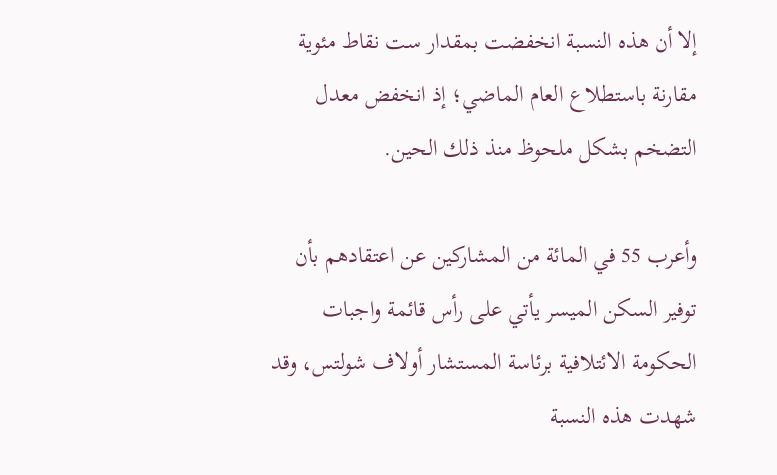إلا أن هذه النسبة انخفضت بمقدار ست نقاط مئوية مقارنة باستطلاع العام الماضي؛ إذ انخفض معدل التضخم بشكل ملحوظ منذ ذلك الحين.

وأعرب 55 في المائة من المشاركين عن اعتقادهم بأن توفير السكن الميسر يأتي على رأس قائمة واجبات الحكومة الائتلافية برئاسة المستشار أولاف شولتس، وقد شهدت هذه النسبة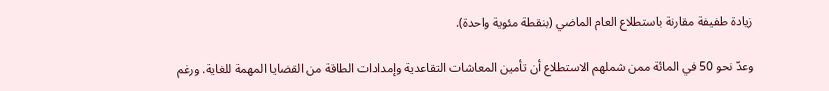زيادة طفيفة مقارنة باستطلاع العام الماضي (بنقطة مئوية واحدة).

وعدّ نحو 50 في المائة ممن شملهم الاستطلاع أن تأمين المعاشات التقاعدية وإمدادات الطاقة من القضايا المهمة للغاية. ورغم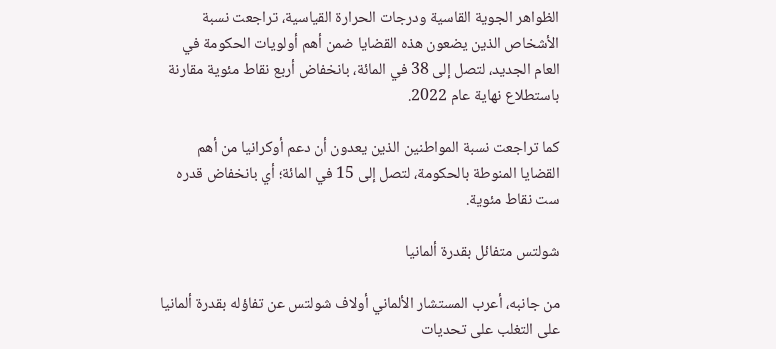الظواهر الجوية القاسية ودرجات الحرارة القياسية، تراجعت نسبة الأشخاص الذين يضعون هذه القضايا ضمن أهم أولويات الحكومة في العام الجديد، لتصل إلى 38 في المائة، بانخفاض أربع نقاط مئوية مقارنة باستطلاع نهاية عام 2022.

كما تراجعت نسبة المواطنين الذين يعدون أن دعم أوكرانيا من أهم القضايا المنوطة بالحكومة، لتصل إلى 15 في المائة؛ أي بانخفاض قدره ست نقاط مئوية.

شولتس متفائل بقدرة ألمانيا

من جانبه، أعرب المستشار الألماني أولاف شولتس عن تفاؤله بقدرة ألمانيا على التغلب على تحديات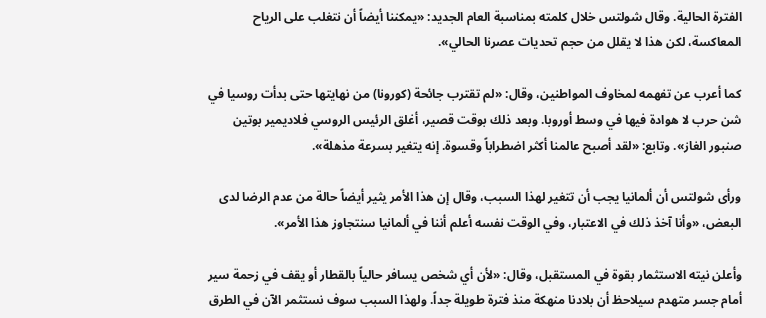الفترة الحالية. وقال شولتس خلال كلمته بمناسبة العام الجديد: «يمكننا أيضاً أن نتغلب على الرياح المعاكسة، لكن هذا لا يقلل من حجم تحديات عصرنا الحالي».

كما أعرب عن تفهمه لمخاوف المواطنين، وقال: «لم تقترب جائحة (كورونا) من نهايتها حتى بدأت روسيا في شن حرب لا هوادة فيها في وسط أوروبا. وبعد ذلك بوقت قصير، أغلق الرئيس الروسي فلاديمير بوتين صنبور الغاز». وتابع: «لقد أصبح عالمنا أكثر اضطراباً وقسوة. إنه يتغير بسرعة مذهلة».

ورأى شولتس أن ألمانيا يجب أن تتغير لهذا السبب، وقال إن هذا الأمر يثير أيضاً حالة من عدم الرضا لدى البعض، «وأنا آخذ ذلك في الاعتبار، وفي الوقت نفسه أعلم أننا في ألمانيا سنتجاوز هذا الأمر».

وأعلن نيته الاستثمار بقوة في المستقبل، وقال: «لأن أي شخص يسافر حالياً بالقطار أو يقف في زحمة سير أمام جسر متهدم سيلاحظ أن بلادنا منهكة منذ فترة طويلة جداً. ولهذا السبب سوف نستثمر الآن في الطرق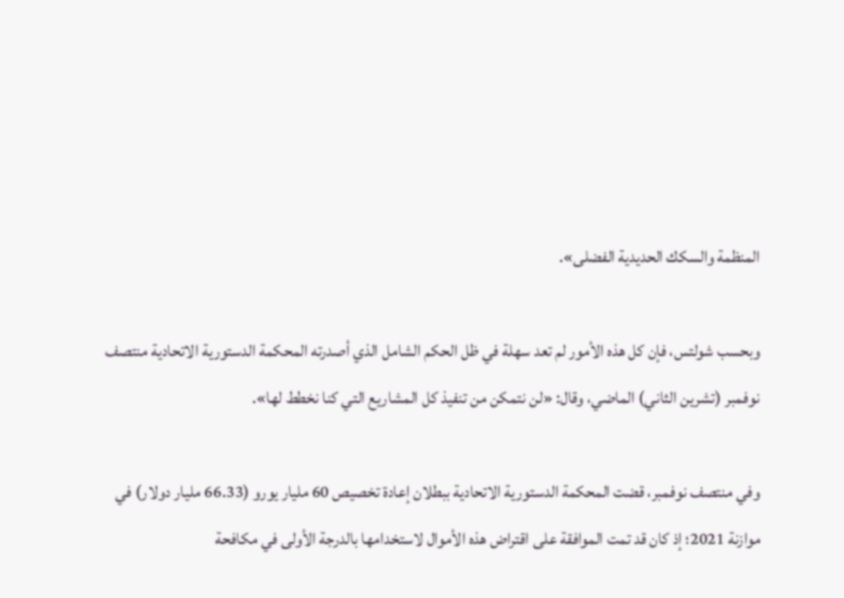المنظمة والسكك الحديدية الفضلى».

وبحسب شولتس، فإن كل هذه الأمور لم تعد سهلة في ظل الحكم الشامل الذي أصدرته المحكمة الدستورية الاتحادية منتصف نوفمبر (تشرين الثاني) الماضي، وقال: «لن نتمكن من تنفيذ كل المشاريع التي كنا نخطط لها».

وفي منتصف نوفمبر، قضت المحكمة الدستورية الاتحادية ببطلان إعادة تخصيص 60 مليار يورو (66.33 مليار دولار) في موازنة 2021؛ إذ كان قد تمت الموافقة على اقتراض هذه الأموال لاستخدامها بالدرجة الأولى في مكافحة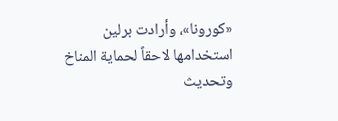«كورونا»، وأرادت برلين استخدامها لاحقاً لحماية المناخ وتحديث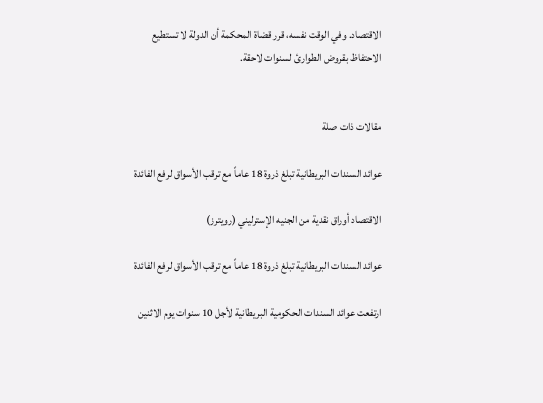الاقتصاد. وفي الوقت نفسه، قرر قضاة المحكمة أن الدولة لا تستطيع الاحتفاظ بقروض الطوارئ لسنوات لاحقة.


مقالات ذات صلة

عوائد السندات البريطانية تبلغ ذروة 18 عاماً مع ترقب الأسواق لرفع الفائدة

الاقتصاد أوراق نقدية من الجنيه الإسترليني (رويترز)

عوائد السندات البريطانية تبلغ ذروة 18 عاماً مع ترقب الأسواق لرفع الفائدة

ارتفعت عوائد السندات الحكومية البريطانية لأجل 10 سنوات يوم الاثنين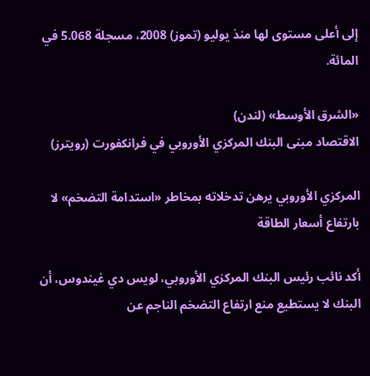إلى أعلى مستوى لها منذ يوليو (تموز) 2008، مسجلة 5.068 في المائة.

«الشرق الأوسط» (لندن)
الاقتصاد مبنى البنك المركزي الأوروبي في فرانكفورت (رويترز)

المركزي الأوروبي يرهن تدخلاته بمخاطر «استدامة التضخم» لا بارتفاع أسعار الطاقة

أكد نائب رئيس البنك المركزي الأوروبي، لويس دي غيندوس، أن البنك لا يستطيع منع ارتفاع التضخم الناجم عن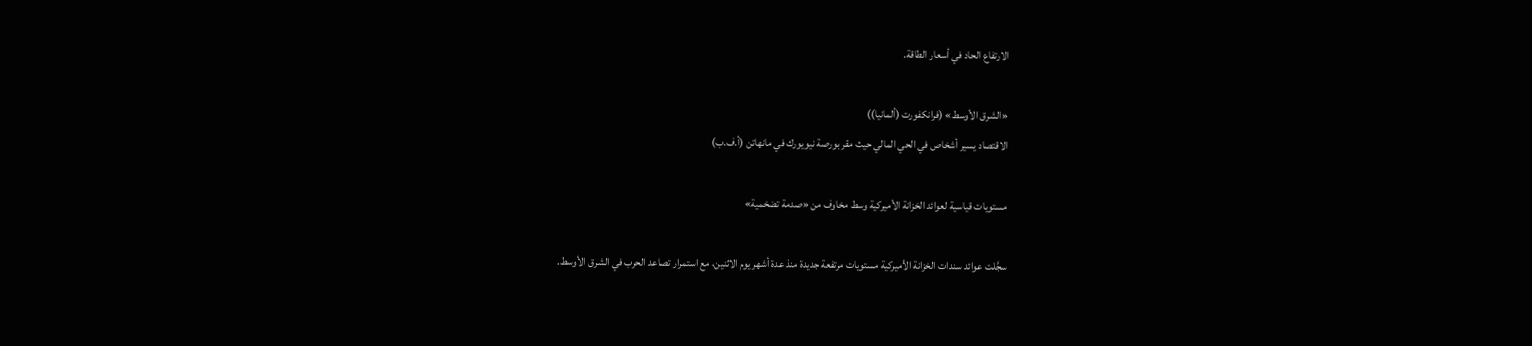الارتفاع الحاد في أسعار الطاقة.

«الشرق الأوسط» (فرانكفورت (ألمانيا))
الاقتصاد يسير أشخاص في الحي المالي حيث مقر بورصة نيويورك في مانهاتن (أ.ف.ب)

مستويات قياسية لعوائد الخزانة الأميركية وسط مخاوف من «صدمة تضخمية»

سجَّلت عوائد سندات الخزانة الأميركية مستويات مرتفعة جديدة منذ عدة أشهر يوم الاثنين، مع استمرار تصاعد الحرب في الشرق الأوسط.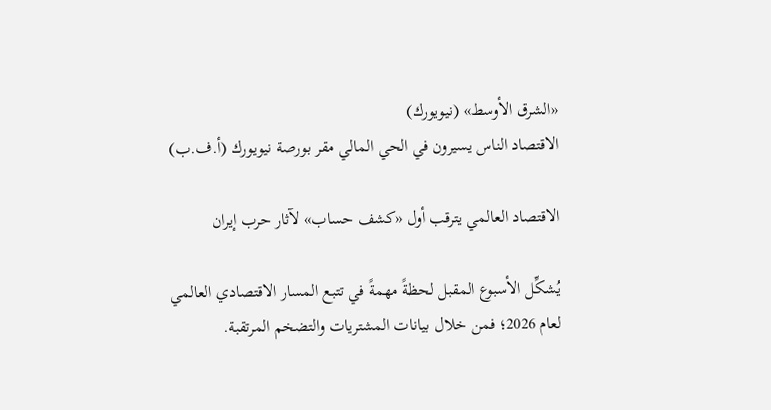«الشرق الأوسط» (نيويورك)
الاقتصاد الناس يسيرون في الحي المالي مقر بورصة نيويورك (أ.ف.ب)

الاقتصاد العالمي يترقب أول «كشف حساب» لآثار حرب إيران

يُشكِّل الأسبوع المقبل لحظةً مهمةً في تتبع المسار الاقتصادي العالمي لعام 2026؛ فمن خلال بيانات المشتريات والتضخم المرتقبة.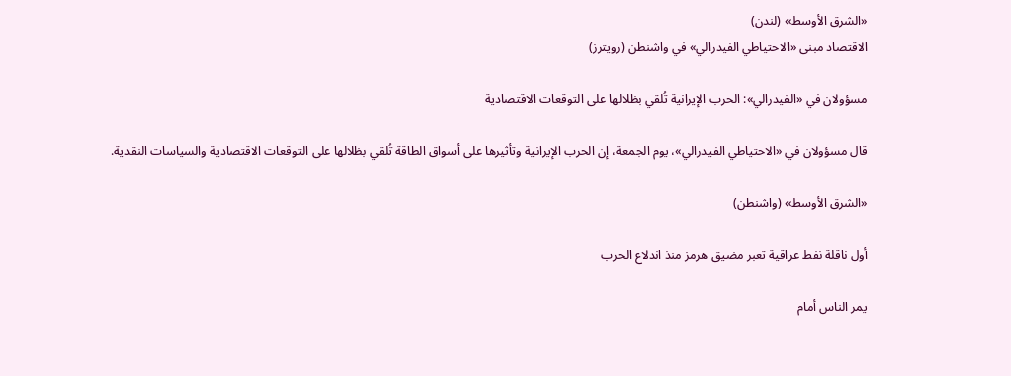«الشرق الأوسط» (لندن)
الاقتصاد مبنى «الاحتياطي الفيدرالي» في واشنطن (رويترز)

مسؤولان في «الفيدرالي»: الحرب الإيرانية تُلقي بظلالها على التوقعات الاقتصادية

قال مسؤولان في «الاحتياطي الفيدرالي»، يوم الجمعة، إن الحرب الإيرانية وتأثيرها على أسواق الطاقة تُلقي بظلالها على التوقعات الاقتصادية والسياسات النقدية.

«الشرق الأوسط» (واشنطن)

أول ناقلة نفط عراقية تعبر مضيق هرمز منذ اندلاع الحرب

يمر الناس أمام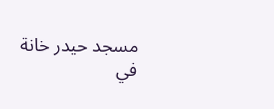مسجد حيدر خانة في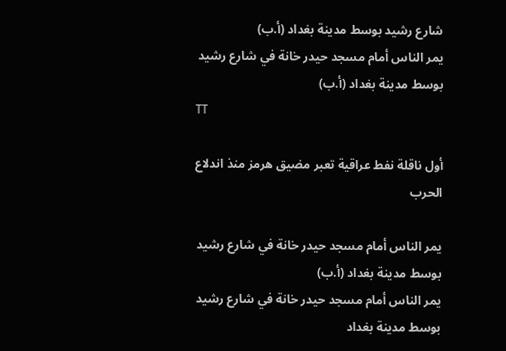شارع رشيد بوسط مدينة بغداد (أ.ب)
يمر الناس أمام مسجد حيدر خانة في شارع رشيد بوسط مدينة بغداد (أ.ب)
TT

أول ناقلة نفط عراقية تعبر مضيق هرمز منذ اندلاع الحرب

يمر الناس أمام مسجد حيدر خانة في شارع رشيد بوسط مدينة بغداد (أ.ب)
يمر الناس أمام مسجد حيدر خانة في شارع رشيد بوسط مدينة بغداد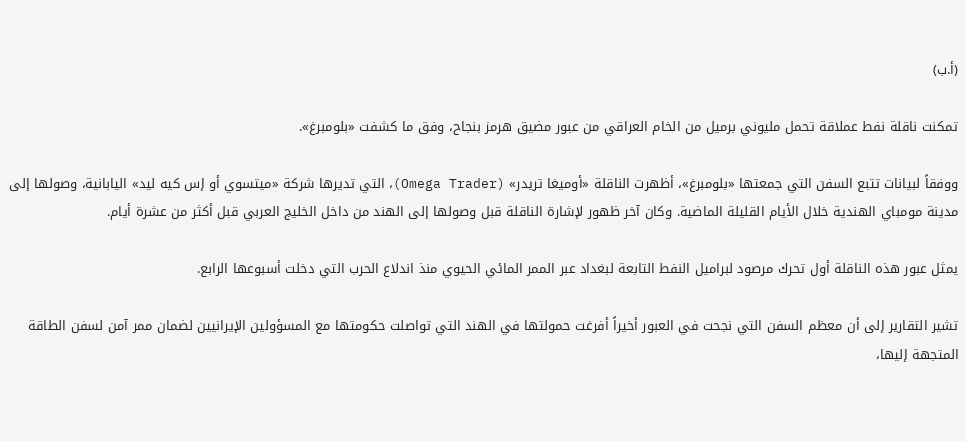(أ.ب)

تمكنت ناقلة نفط عملاقة تحمل مليوني برميل من الخام العراقي من عبور مضيق هرمز بنجاح، وفق ما كشفت «بلومبرغ».

ووفقاً لبيانات تتبع السفن التي جمعتها «بلومبرغ»، أظهرت الناقلة «أوميغا تريدر» (Omega Trader)، التي تديرها شركة «ميتسوي أو إس كيه ليد» اليابانية، وصولها إلى مدينة مومباي الهندية خلال الأيام القليلة الماضية. وكان آخر ظهور لإشارة الناقلة قبل وصولها إلى الهند من داخل الخليج العربي قبل أكثر من عشرة أيام.

يمثل عبور هذه الناقلة أول تحرك مرصود لبراميل النفط التابعة لبغداد عبر الممر المائي الحيوي منذ اندلاع الحرب التي دخلت أسبوعها الرابع.

تشير التقارير إلى أن معظم السفن التي نجحت في العبور أخيراً أفرغت حمولتها في الهند التي تواصلت حكومتها مع المسؤولين الإيرانيين لضمان ممر آمن لسفن الطاقة المتجهة إليها،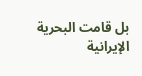بل قامت البحرية الإيرانية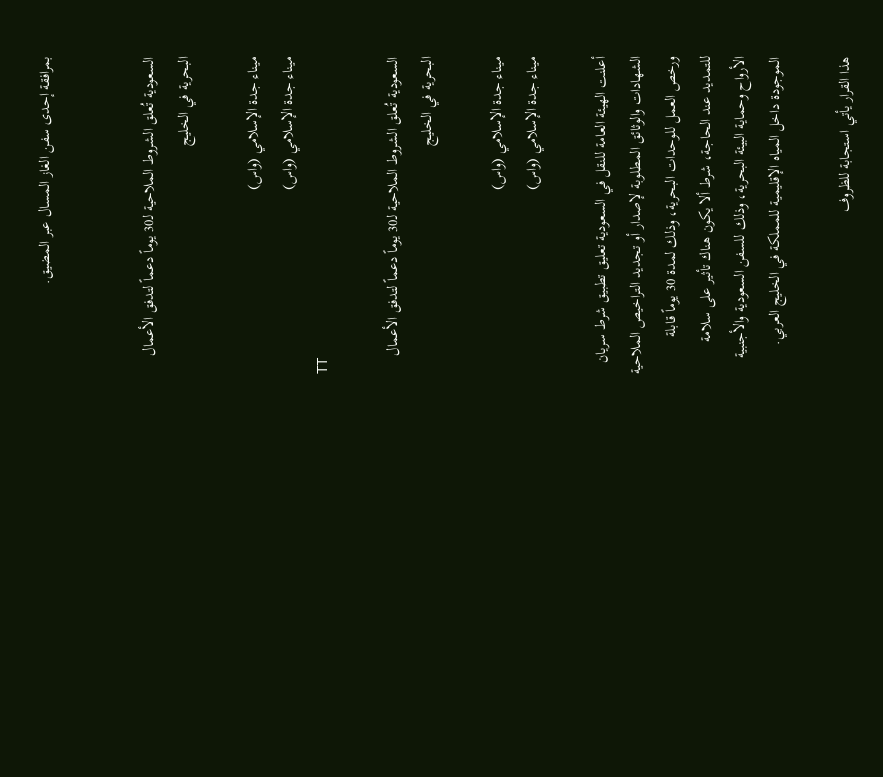بمرافقة إحدى سفن الغاز المسال عبر المضيق.


السعودية تُعلق الشروط الملاحية لـ30 يوماً دعماً لتدفق الأعمال البحرية في الخليج

ميناء جدة الإسلامي (واس)
ميناء جدة الإسلامي (واس)
TT

السعودية تُعلق الشروط الملاحية لـ30 يوماً دعماً لتدفق الأعمال البحرية في الخليج

ميناء جدة الإسلامي (واس)
ميناء جدة الإسلامي (واس)

أعلنت الهيئة العامة للنقل في السعودية تعليق تطبيق شرط سريان الشهادات والوثائق المطلوبة لإصدار أو تجديد التراخيص الملاحية ورخص العمل للوحدات البحرية، وذلك لمدة 30 يوماً قابلة للتمديد عند الحاجة، شرط ألا يكون هناك تأثير على سلامة الأرواح وحماية البيئة البحرية، وذلك للسفن السعودية والأجنبية الموجودة داخل المياه الإقليمية للمملكة في الخليج العربي.

هذا القرار يأتي استجابة للظروف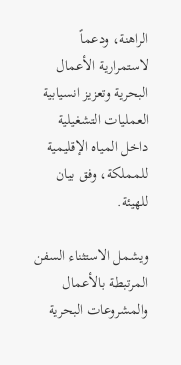الراهنة، ودعماً لاستمرارية الأعمال البحرية وتعزيز انسيابية العمليات التشغيلية داخل المياه الإقليمية للمملكة، وفق بيان للهيئة.

ويشمل الاستثناء السفن المرتبطة بالأعمال والمشروعات البحرية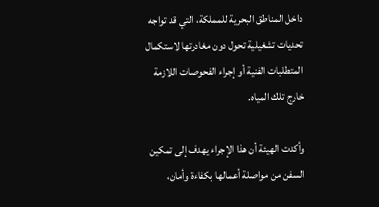داخل المناطق البحرية للمملكة، التي قد تواجه تحديات تشغيلية تحول دون مغادرتها لاستكمال المتطلبات الفنية أو إجراء الفحوصات اللازمة خارج تلك المياه.

وأكدت الهيئة أن هذا الإجراء يهدف إلى تمكين السفن من مواصلة أعمالها بكفاءة وأمان،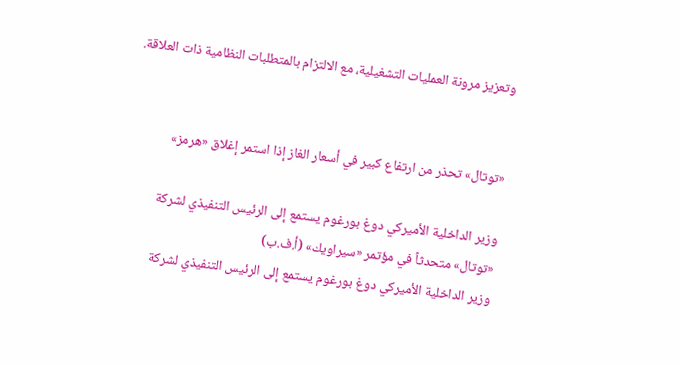وتعزيز مرونة العمليات التشغيلية، مع الالتزام بالمتطلبات النظامية ذات العلاقة.


«توتال» تحذر من ارتفاع كبير في أسعار الغاز إذا استمر إغلاق «هرمز»

وزير الداخلية الأميركي دوغ بورغوم يستمع إلى الرئيس التنفيذي لشركة «توتال» متحدثاً في مؤتمر «سيراويك» (أ.ف.ب)
وزير الداخلية الأميركي دوغ بورغوم يستمع إلى الرئيس التنفيذي لشركة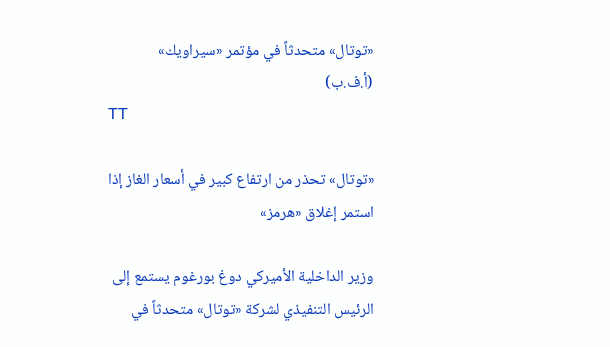«توتال» متحدثاً في مؤتمر «سيراويك» (أ.ف.ب)
TT

«توتال» تحذر من ارتفاع كبير في أسعار الغاز إذا استمر إغلاق «هرمز»

وزير الداخلية الأميركي دوغ بورغوم يستمع إلى الرئيس التنفيذي لشركة «توتال» متحدثاً في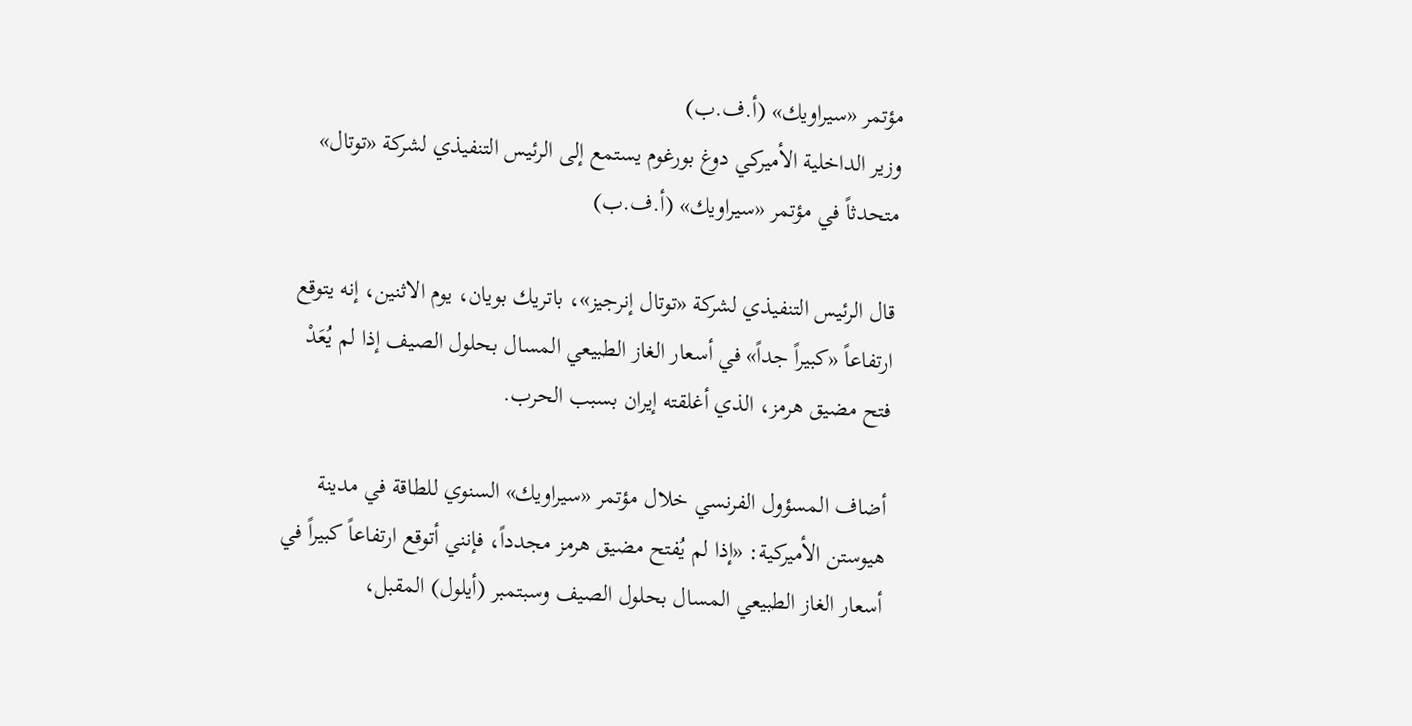مؤتمر «سيراويك» (أ.ف.ب)
وزير الداخلية الأميركي دوغ بورغوم يستمع إلى الرئيس التنفيذي لشركة «توتال» متحدثاً في مؤتمر «سيراويك» (أ.ف.ب)

قال الرئيس التنفيذي لشركة «توتال إنرجيز»، باتريك بويان، يوم الاثنين، إنه يتوقع ارتفاعاً «كبيراً جداً» في أسعار الغاز الطبيعي المسال بحلول الصيف إذا لم يُعَدْ فتح مضيق هرمز، الذي أغلقته إيران بسبب الحرب.

أضاف المسؤول الفرنسي خلال مؤتمر «سيراويك» السنوي للطاقة في مدينة هيوستن الأميركية: «إذا لم يُفتح مضيق هرمز مجدداً، فإنني أتوقع ارتفاعاً كبيراً في أسعار الغاز الطبيعي المسال بحلول الصيف وسبتمبر (أيلول) المقبل،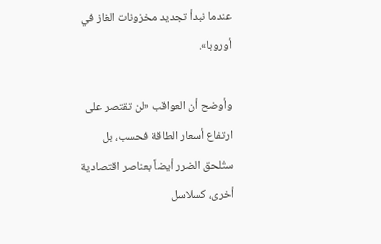عندما نبدأ تجديد مخزونات الغاز في أوروبا».

وأوضح أن العواقب «لن تقتصر على ارتفاع أسعار الطاقة فحسب، بل ستُلحق الضرر أيضاً بعناصر اقتصادية أخرى، كسلاسل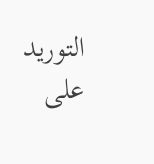التوريد على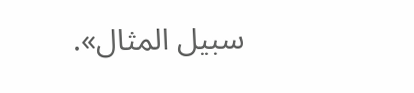سبيل المثال».